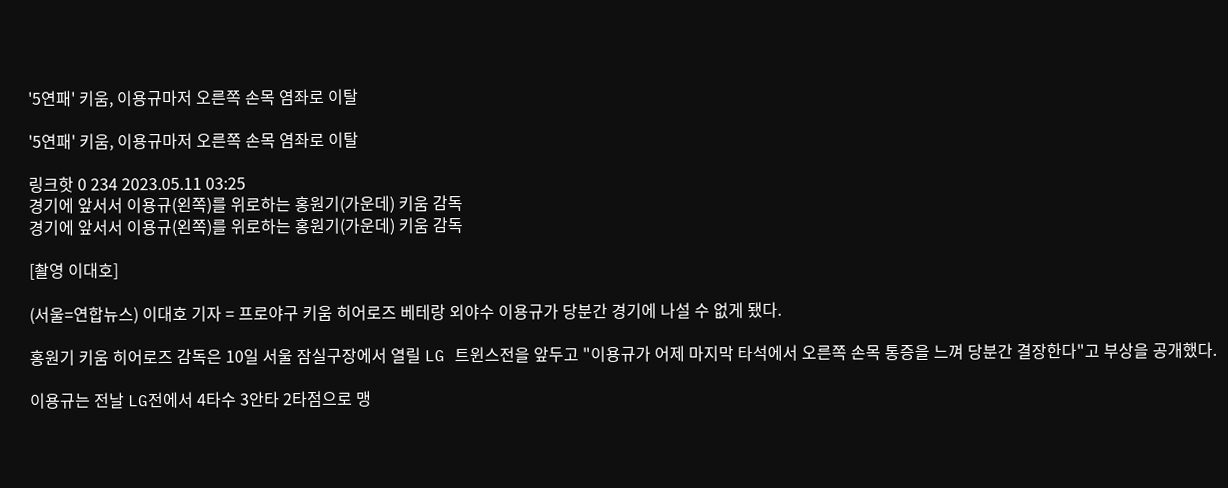'5연패' 키움, 이용규마저 오른쪽 손목 염좌로 이탈

'5연패' 키움, 이용규마저 오른쪽 손목 염좌로 이탈

링크핫 0 234 2023.05.11 03:25
경기에 앞서서 이용규(왼쪽)를 위로하는 홍원기(가운데) 키움 감독
경기에 앞서서 이용규(왼쪽)를 위로하는 홍원기(가운데) 키움 감독

[촬영 이대호]

(서울=연합뉴스) 이대호 기자 = 프로야구 키움 히어로즈 베테랑 외야수 이용규가 당분간 경기에 나설 수 없게 됐다.

홍원기 키움 히어로즈 감독은 10일 서울 잠실구장에서 열릴 LG 트윈스전을 앞두고 "이용규가 어제 마지막 타석에서 오른쪽 손목 통증을 느껴 당분간 결장한다"고 부상을 공개했다.

이용규는 전날 LG전에서 4타수 3안타 2타점으로 맹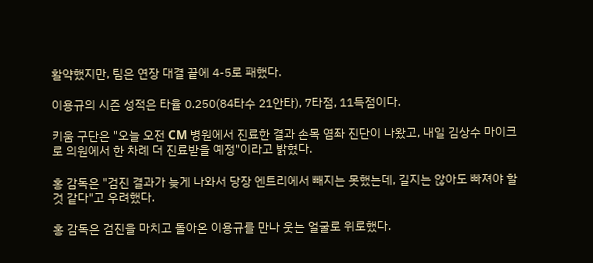활약했지만, 팀은 연장 대결 끝에 4-5로 패했다.

이용규의 시즌 성적은 타율 0.250(84타수 21안타), 7타점, 11득점이다.

키움 구단은 "오늘 오전 CM 병원에서 진료한 결과 손목 염좌 진단이 나왔고, 내일 김상수 마이크로 의원에서 한 차례 더 진료받을 예정"이라고 밝혔다.

홍 감독은 "검진 결과가 늦게 나와서 당장 엔트리에서 빼지는 못했는데, 길지는 않아도 빠져야 할 것 같다"고 우려했다.

홍 감독은 검진을 마치고 돌아온 이용규를 만나 웃는 얼굴로 위로했다.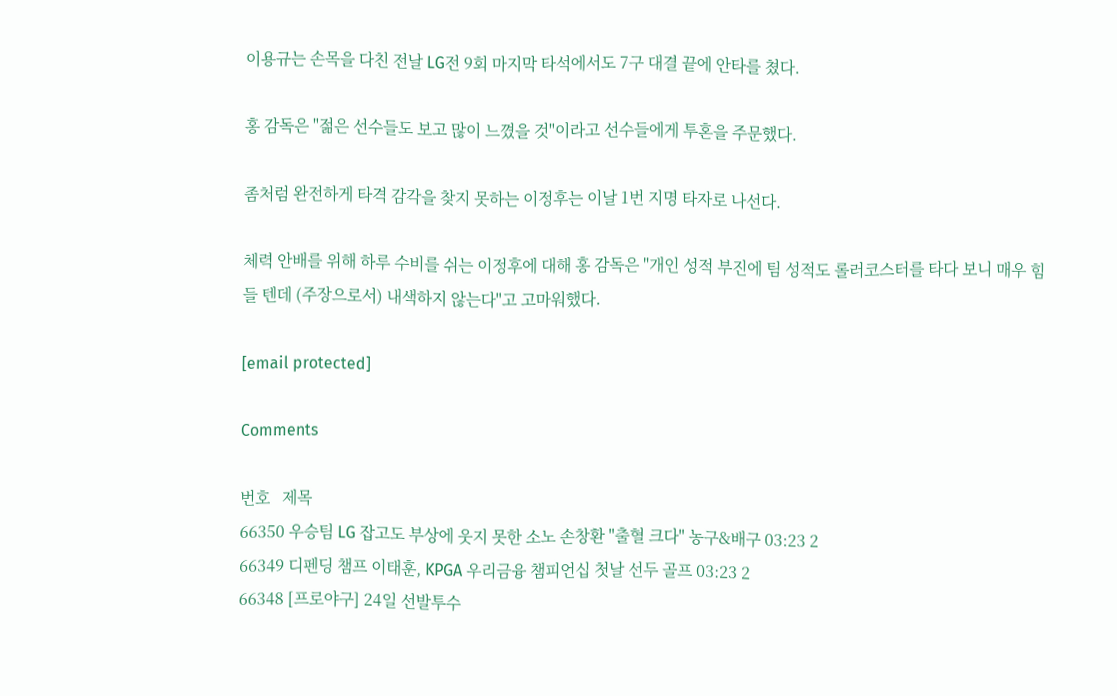이용규는 손목을 다친 전날 LG전 9회 마지막 타석에서도 7구 대결 끝에 안타를 쳤다.

홍 감독은 "젊은 선수들도 보고 많이 느꼈을 것"이라고 선수들에게 투혼을 주문했다.

좀처럼 완전하게 타격 감각을 찾지 못하는 이정후는 이날 1번 지명 타자로 나선다.

체력 안배를 위해 하루 수비를 쉬는 이정후에 대해 홍 감독은 "개인 성적 부진에 팀 성적도 롤러코스터를 타다 보니 매우 힘들 텐데 (주장으로서) 내색하지 않는다"고 고마워했다.

[email protected]

Comments

번호   제목
66350 우승팀 LG 잡고도 부상에 웃지 못한 소노 손창환 "출혈 크다" 농구&배구 03:23 2
66349 디펜딩 챔프 이태훈, KPGA 우리금융 챔피언십 첫날 선두 골프 03:23 2
66348 [프로야구] 24일 선발투수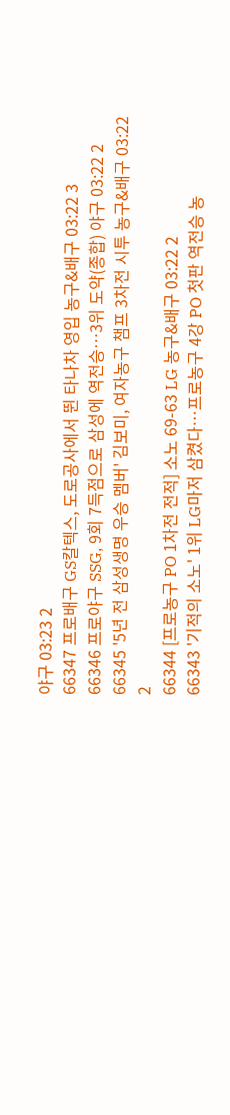야구 03:23 2
66347 프로배구 GS칼텍스, 도로공사에서 뛴 타나차 영입 농구&배구 03:22 3
66346 프로야구 SSG, 9회 7득점으로 삼성에 역전승…3위 도약(종합) 야구 03:22 2
66345 '5년 전 삼성생명 우승 멤버' 김보미, 여자농구 챔프 3차전 시투 농구&배구 03:22 2
66344 [프로농구 PO 1차전 전적] 소노 69-63 LG 농구&배구 03:22 2
66343 '기적의 소노' 1위 LG마저 삼켰다…프로농구 4강 PO 첫판 역전승 농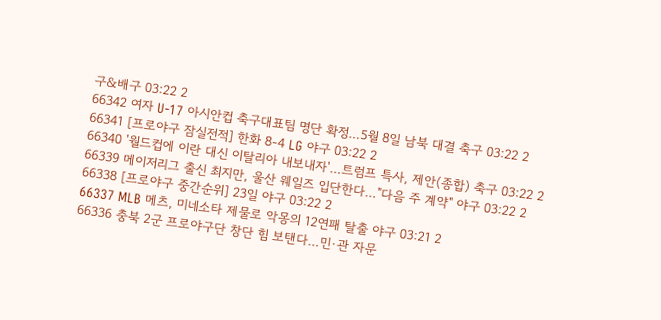구&배구 03:22 2
66342 여자 U-17 아시안컵 축구대표팀 명단 확정…5월 8일 남북 대결 축구 03:22 2
66341 [프로야구 잠실전적] 한화 8-4 LG 야구 03:22 2
66340 '월드컵에 이란 대신 이탈리아 내보내자'…트럼프 특사, 제안(종합) 축구 03:22 2
66339 메이저리그 출신 최지만, 울산 웨일즈 입단한다…"다음 주 계약" 야구 03:22 2
66338 [프로야구 중간순위] 23일 야구 03:22 2
66337 MLB 메츠, 미네소타 제물로 악몽의 12연패 탈출 야구 03:21 2
66336 충북 2군 프로야구단 창단 힘 보탠다…민·관 자문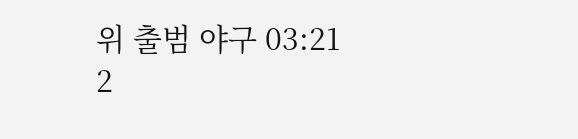위 출범 야구 03:21 2